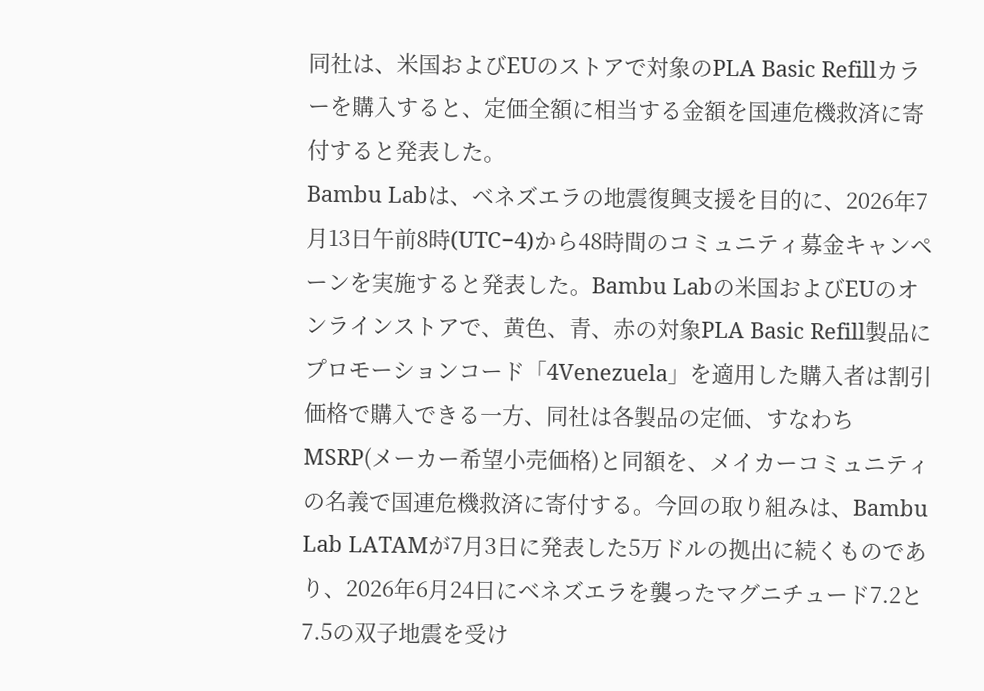同社は、米国およびEUのストアで対象のPLA Basic Refillカラーを購入すると、定価全額に相当する金額を国連危機救済に寄付すると発表した。
Bambu Labは、ベネズエラの地震復興支援を目的に、2026年7月13日午前8時(UTC−4)から48時間のコミュニティ募金キャンペーンを実施すると発表した。Bambu Labの米国およびEUのオンラインストアで、黄色、青、赤の対象PLA Basic Refill製品にプロモーションコード「4Venezuela」を適用した購入者は割引価格で購入できる一方、同社は各製品の定価、すなわちMSRP(メーカー希望小売価格)と同額を、メイカーコミュニティの名義で国連危機救済に寄付する。今回の取り組みは、Bambu Lab LATAMが7月3日に発表した5万ドルの拠出に続くものであり、2026年6月24日にベネズエラを襲ったマグニチュード7.2と7.5の双子地震を受け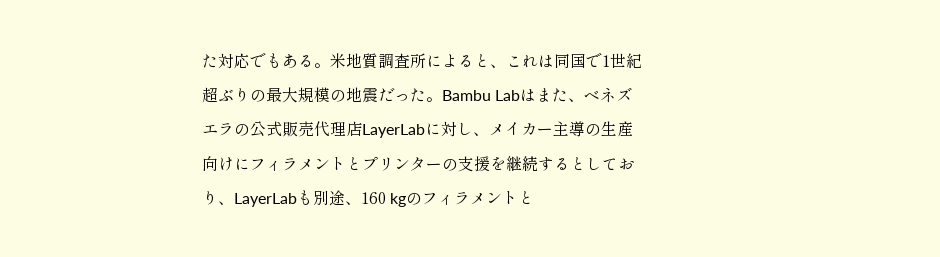た対応でもある。米地質調査所によると、これは同国で1世紀超ぶりの最大規模の地震だった。Bambu Labはまた、ベネズエラの公式販売代理店LayerLabに対し、メイカー主導の生産向けにフィラメントとプリンターの支援を継続するとしており、LayerLabも別途、160 kgのフィラメントと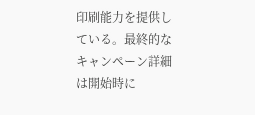印刷能力を提供している。最終的なキャンペーン詳細は開始時に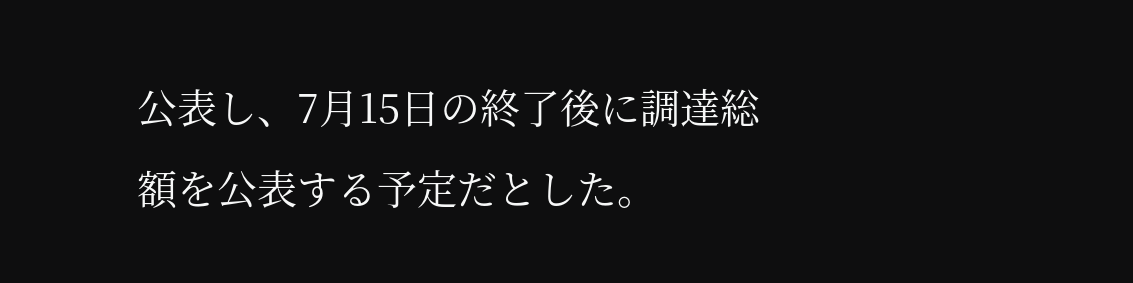公表し、7月15日の終了後に調達総額を公表する予定だとした。